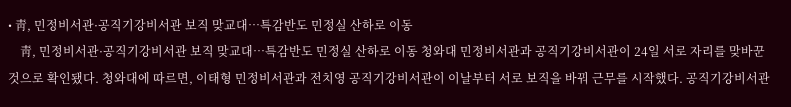• 靑, 민정비서관·공직기강비서관 보직 맞교대…특감반도 민정실 산하로 이동
    靑, 민정비서관·공직기강비서관 보직 맞교대…특감반도 민정실 산하로 이동 청와대 민정비서관과 공직기강비서관이 24일 서로 자리를 맞바꾼 것으로 확인됐다. 청와대에 따르면, 이태형 민정비서관과 전치영 공직기강비서관이 이날부터 서로 보직을 바꿔 근무를 시작했다. 공직기강비서관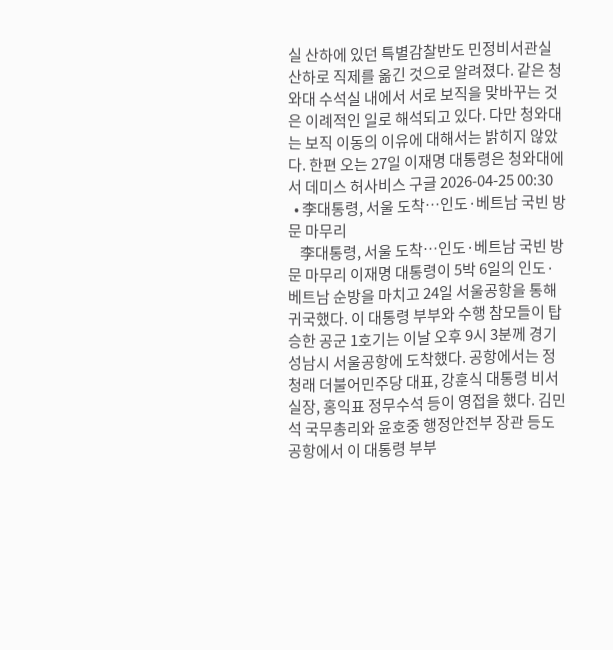실 산하에 있던 특별감찰반도 민정비서관실 산하로 직제를 옮긴 것으로 알려졌다. 같은 청와대 수석실 내에서 서로 보직을 맞바꾸는 것은 이례적인 일로 해석되고 있다. 다만 청와대는 보직 이동의 이유에 대해서는 밝히지 않았다. 한편 오는 27일 이재명 대통령은 청와대에서 데미스 허사비스 구글 2026-04-25 00:30
  • 李대통령, 서울 도착…인도·베트남 국빈 방문 마무리
    李대통령, 서울 도착…인도·베트남 국빈 방문 마무리 이재명 대통령이 5박 6일의 인도·베트남 순방을 마치고 24일 서울공항을 통해 귀국했다. 이 대통령 부부와 수행 참모들이 탑승한 공군 1호기는 이날 오후 9시 3분께 경기 성남시 서울공항에 도착했다. 공항에서는 정청래 더불어민주당 대표, 강훈식 대통령 비서실장, 홍익표 정무수석 등이 영접을 했다. 김민석 국무총리와 윤호중 행정안전부 장관 등도 공항에서 이 대통령 부부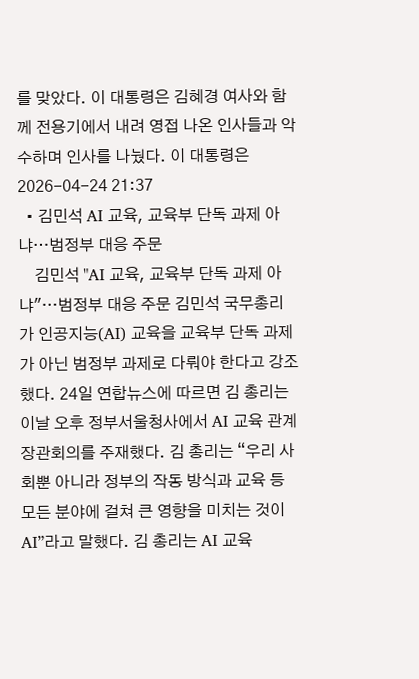를 맞았다. 이 대통령은 김혜경 여사와 함께 전용기에서 내려 영접 나온 인사들과 악수하며 인사를 나눴다. 이 대통령은 2026-04-24 21:37
  • 김민석 AI 교육, 교육부 단독 과제 아냐…범정부 대응 주문
    김민석 "AI 교육, 교육부 단독 과제 아냐"…범정부 대응 주문 김민석 국무총리가 인공지능(AI) 교육을 교육부 단독 과제가 아닌 범정부 과제로 다뤄야 한다고 강조했다. 24일 연합뉴스에 따르면 김 총리는 이날 오후 정부서울청사에서 AI 교육 관계장관회의를 주재했다. 김 총리는 “우리 사회뿐 아니라 정부의 작동 방식과 교육 등 모든 분야에 걸쳐 큰 영향을 미치는 것이 AI”라고 말했다. 김 총리는 AI 교육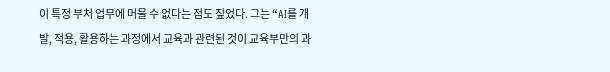이 특정 부처 업무에 머물 수 없다는 점도 짚었다. 그는 “AI를 개발, 적용, 활용하는 과정에서 교육과 관련된 것이 교육부만의 과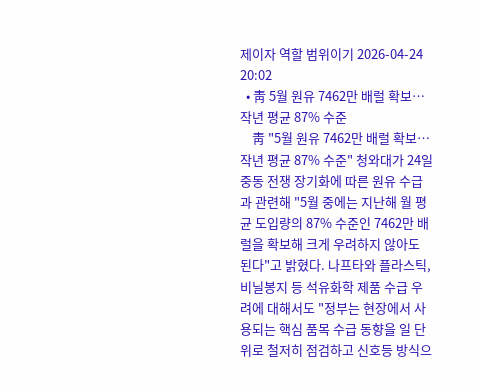제이자 역할 범위이기 2026-04-24 20:02
  • 靑 5월 원유 7462만 배럴 확보…작년 평균 87% 수준
    靑 "5월 원유 7462만 배럴 확보…작년 평균 87% 수준" 청와대가 24일 중동 전쟁 장기화에 따른 원유 수급과 관련해 "5월 중에는 지난해 월 평균 도입량의 87% 수준인 7462만 배럴을 확보해 크게 우려하지 않아도 된다"고 밝혔다. 나프타와 플라스틱, 비닐봉지 등 석유화학 제품 수급 우려에 대해서도 "정부는 현장에서 사용되는 핵심 품목 수급 동향을 일 단위로 철저히 점검하고 신호등 방식으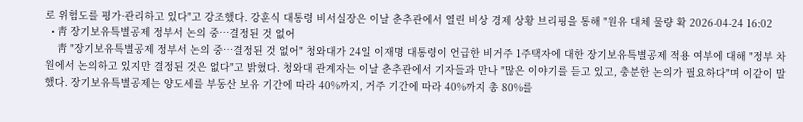로 위험도를 평가·관리하고 있다"고 강조했다. 강훈식 대통령 비서실장은 이날 춘추관에서 열린 비상 경제 상황 브리핑을 통해 "원유 대체 물량 확 2026-04-24 16:02
  • 靑 장기보유특별공제 정부서 논의 중…결정된 것 없어
    靑 "장기보유특별공제 정부서 논의 중…결정된 것 없어" 청와대가 24일 이재명 대통령이 언급한 비거주 1주택자에 대한 장기보유특별공제 적용 여부에 대해 "정부 차원에서 논의하고 있지만 결정된 것은 없다"고 밝혔다. 청와대 관계자는 이날 춘추관에서 기자들과 만나 "많은 이야기를 듣고 있고, 충분한 논의가 필요하다"며 이같이 말했다. 장기보유특별공제는 양도세를 부동산 보유 기간에 따라 40%까지, 거주 기간에 따라 40%까지 총 80%를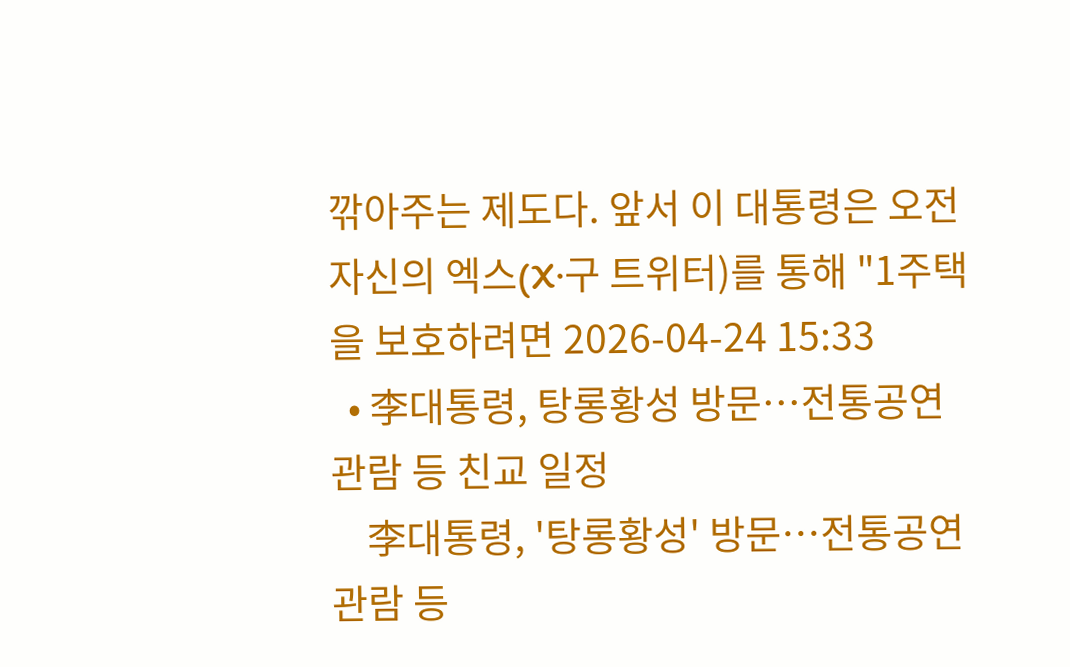깎아주는 제도다. 앞서 이 대통령은 오전 자신의 엑스(X·구 트위터)를 통해 "1주택을 보호하려면 2026-04-24 15:33
  • 李대통령, 탕롱황성 방문…전통공연 관람 등 친교 일정
    李대통령, '탕롱황성' 방문…전통공연 관람 등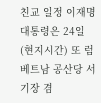친교 일정 이재명 대통령은 24일(현지시간) 또 럼 베트남 공산당 서기장 겸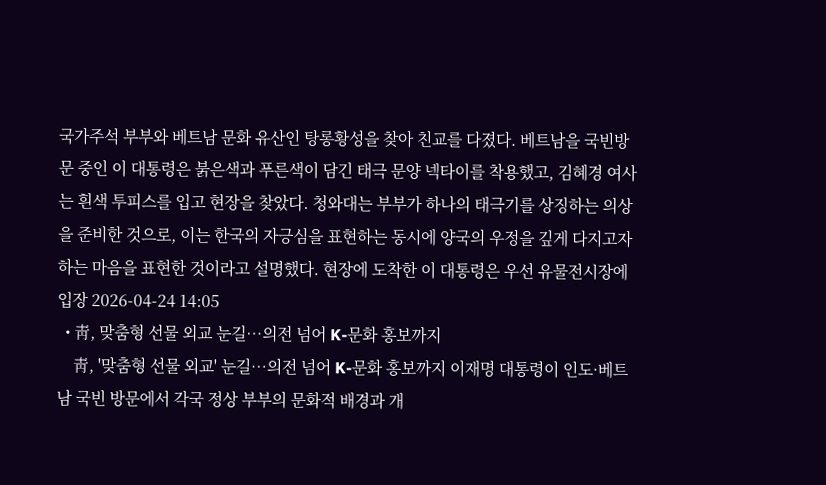국가주석 부부와 베트남 문화 유산인 탕롱황성을 찾아 친교를 다졌다. 베트남을 국빈방문 중인 이 대통령은 붉은색과 푸른색이 담긴 태극 문양 넥타이를 착용했고, 김혜경 여사는 흰색 투피스를 입고 현장을 찾았다. 청와대는 부부가 하나의 태극기를 상징하는 의상을 준비한 것으로, 이는 한국의 자긍심을 표현하는 동시에 양국의 우정을 깊게 다지고자 하는 마음을 표현한 것이라고 설명했다. 현장에 도착한 이 대통령은 우선 유물전시장에 입장 2026-04-24 14:05
  • 靑, 맞춤형 선물 외교 눈길…의전 넘어 K-문화 홍보까지
    靑, '맞춤형 선물 외교' 눈길…의전 넘어 K-문화 홍보까지 이재명 대통령이 인도·베트남 국빈 방문에서 각국 정상 부부의 문화적 배경과 개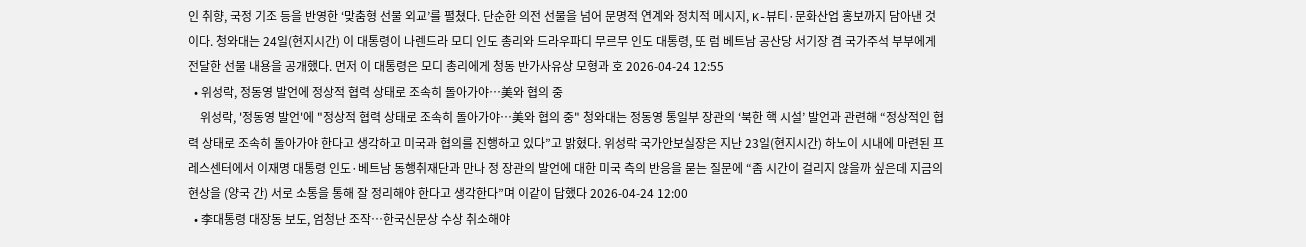인 취향, 국정 기조 등을 반영한 ‘맞춤형 선물 외교’를 펼쳤다. 단순한 의전 선물을 넘어 문명적 연계와 정치적 메시지, K-뷰티·문화산업 홍보까지 담아낸 것이다. 청와대는 24일(현지시간) 이 대통령이 나렌드라 모디 인도 총리와 드라우파디 무르무 인도 대통령, 또 럼 베트남 공산당 서기장 겸 국가주석 부부에게 전달한 선물 내용을 공개했다. 먼저 이 대통령은 모디 총리에게 청동 반가사유상 모형과 호 2026-04-24 12:55
  • 위성락, 정동영 발언에 정상적 협력 상태로 조속히 돌아가야…美와 협의 중
    위성락, '정동영 발언'에 "정상적 협력 상태로 조속히 돌아가야…美와 협의 중" 청와대는 정동영 통일부 장관의 ‘북한 핵 시설’ 발언과 관련해 “정상적인 협력 상태로 조속히 돌아가야 한다고 생각하고 미국과 협의를 진행하고 있다”고 밝혔다. 위성락 국가안보실장은 지난 23일(현지시간) 하노이 시내에 마련된 프레스센터에서 이재명 대통령 인도·베트남 동행취재단과 만나 정 장관의 발언에 대한 미국 측의 반응을 묻는 질문에 “좀 시간이 걸리지 않을까 싶은데 지금의 현상을 (양국 간) 서로 소통을 통해 잘 정리해야 한다고 생각한다”며 이같이 답했다 2026-04-24 12:00
  • 李대통령 대장동 보도, 엄청난 조작…한국신문상 수상 취소해야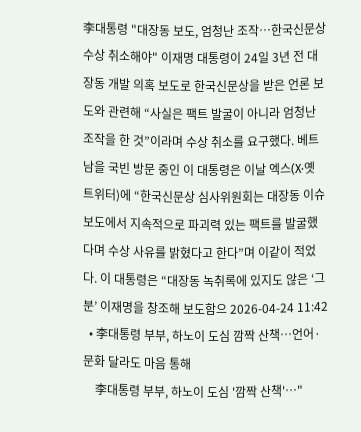李대통령 "대장동 보도, 엄청난 조작…한국신문상 수상 취소해야" 이재명 대통령이 24일 3년 전 대장동 개발 의혹 보도로 한국신문상을 받은 언론 보도와 관련해 “사실은 팩트 발굴이 아니라 엄청난 조작을 한 것”이라며 수상 취소를 요구했다. 베트남을 국빈 방문 중인 이 대통령은 이날 엑스(X·옛 트위터)에 “한국신문상 심사위원회는 대장동 이슈 보도에서 지속적으로 파괴력 있는 팩트를 발굴했다며 수상 사유를 밝혔다고 한다”며 이같이 적었다. 이 대통령은 “대장동 녹취록에 있지도 않은 ‘그 분’ 이재명을 창조해 보도함으 2026-04-24 11:42
  • 李대통령 부부, 하노이 도심 깜짝 산책…언어·문화 달라도 마음 통해
    李대통령 부부, 하노이 도심 '깜짝 산책'…"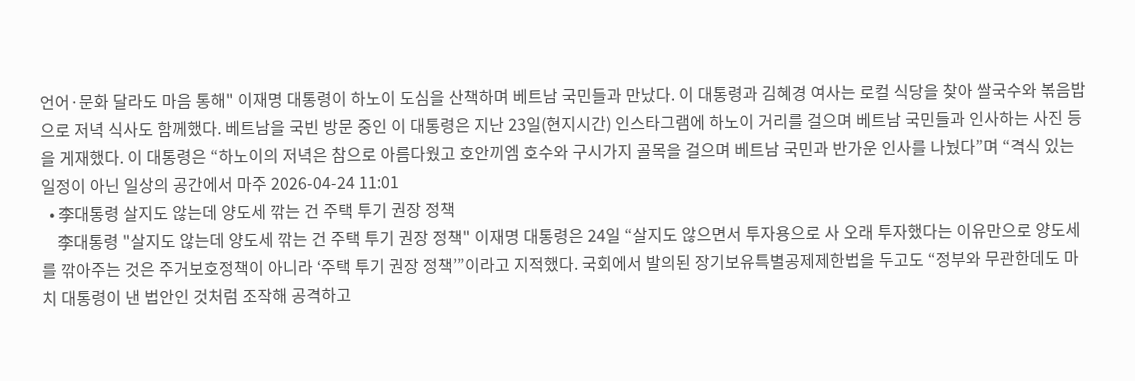언어·문화 달라도 마음 통해" 이재명 대통령이 하노이 도심을 산책하며 베트남 국민들과 만났다. 이 대통령과 김혜경 여사는 로컬 식당을 찾아 쌀국수와 볶음밥으로 저녁 식사도 함께했다. 베트남을 국빈 방문 중인 이 대통령은 지난 23일(현지시간) 인스타그램에 하노이 거리를 걸으며 베트남 국민들과 인사하는 사진 등을 게재했다. 이 대통령은 “하노이의 저녁은 참으로 아름다웠고 호안끼엠 호수와 구시가지 골목을 걸으며 베트남 국민과 반가운 인사를 나눴다”며 “격식 있는 일정이 아닌 일상의 공간에서 마주 2026-04-24 11:01
  • 李대통령 살지도 않는데 양도세 깎는 건 주택 투기 권장 정책
    李대통령 "살지도 않는데 양도세 깎는 건 주택 투기 권장 정책" 이재명 대통령은 24일 “살지도 않으면서 투자용으로 사 오래 투자했다는 이유만으로 양도세를 깎아주는 것은 주거보호정책이 아니라 ‘주택 투기 권장 정책’”이라고 지적했다. 국회에서 발의된 장기보유특별공제제한법을 두고도 “정부와 무관한데도 마치 대통령이 낸 법안인 것처럼 조작해 공격하고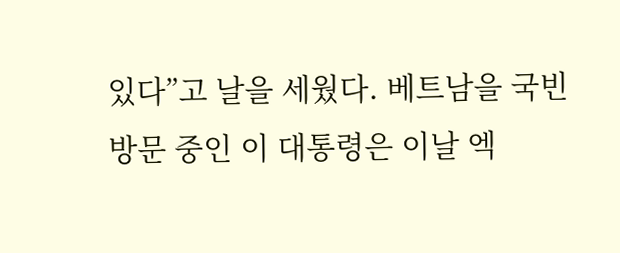있다”고 날을 세웠다. 베트남을 국빈 방문 중인 이 대통령은 이날 엑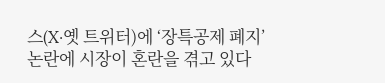스(X·옛 트위터)에 ‘장특공제 폐지’ 논란에 시장이 혼란을 겪고 있다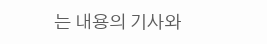는 내용의 기사와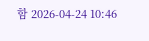함 2026-04-24 10:46